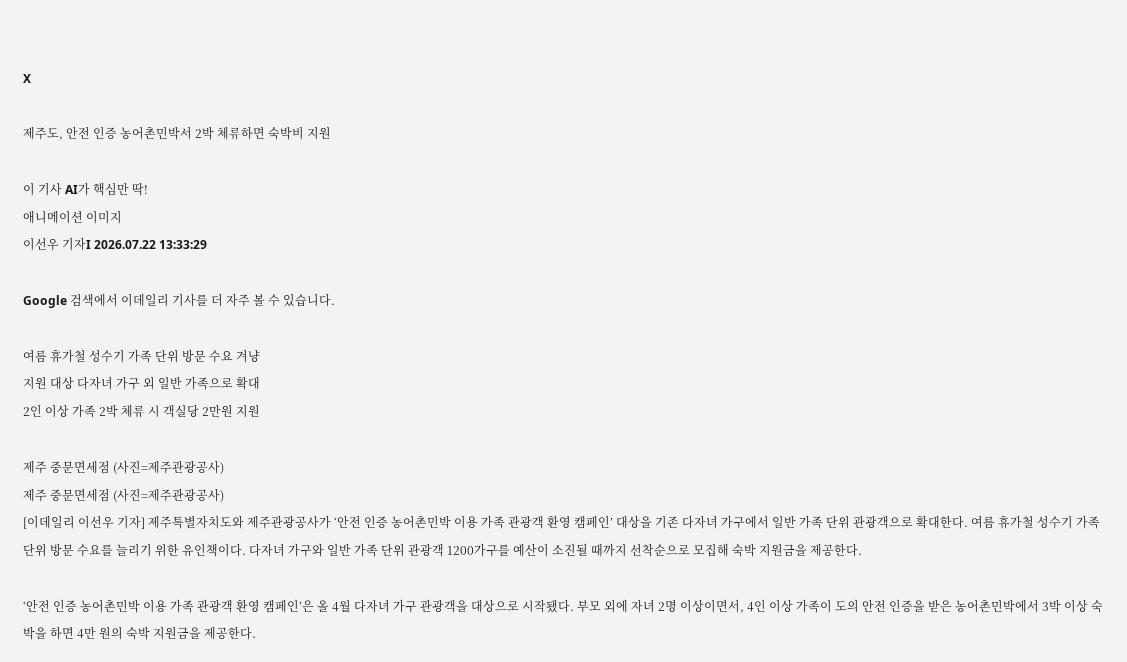X

제주도, 안전 인증 농어촌민박서 2박 체류하면 숙박비 지원

이 기사 AI가 핵심만 딱!
애니메이션 이미지
이선우 기자I 2026.07.22 13:33:29

Google 검색에서 이데일리 기사를 더 자주 볼 수 있습니다.

여름 휴가철 성수기 가족 단위 방문 수요 겨냥
지원 대상 다자녀 가구 외 일반 가족으로 확대
2인 이상 가족 2박 체류 시 객실당 2만원 지원

제주 중문면세점 (사진=제주관광공사)
제주 중문면세점 (사진=제주관광공사)
[이데일리 이선우 기자] 제주특별자치도와 제주관광공사가 ‘안전 인증 농어촌민박 이용 가족 관광객 환영 캠페인’ 대상을 기존 다자녀 가구에서 일반 가족 단위 관광객으로 확대한다. 여름 휴가철 성수기 가족 단위 방문 수요를 늘리기 위한 유인책이다. 다자녀 가구와 일반 가족 단위 관광객 1200가구를 예산이 소진될 때까지 선착순으로 모집해 숙박 지원금을 제공한다.

‘안전 인증 농어촌민박 이용 가족 관광객 환영 캠페인’은 올 4월 다자녀 가구 관광객을 대상으로 시작됐다. 부모 외에 자녀 2명 이상이면서, 4인 이상 가족이 도의 안전 인증을 받은 농어촌민박에서 3박 이상 숙박을 하면 4만 원의 숙박 지원금을 제공한다.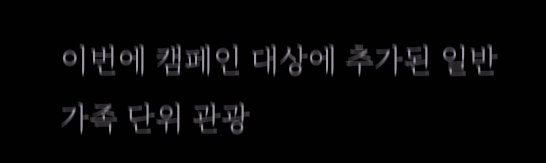이번에 캠페인 대상에 추가된 일반 가족 단위 관광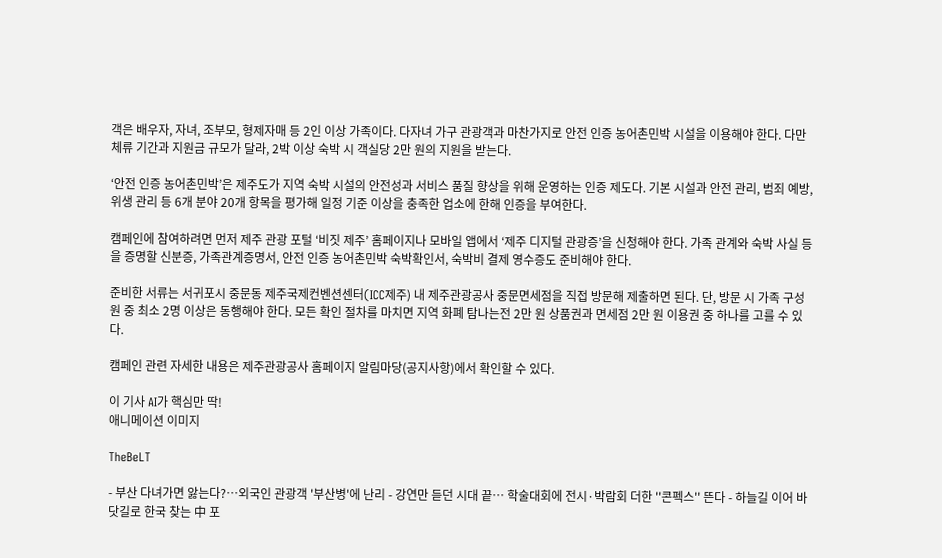객은 배우자, 자녀, 조부모, 형제자매 등 2인 이상 가족이다. 다자녀 가구 관광객과 마찬가지로 안전 인증 농어촌민박 시설을 이용해야 한다. 다만 체류 기간과 지원금 규모가 달라, 2박 이상 숙박 시 객실당 2만 원의 지원을 받는다.

‘안전 인증 농어촌민박’은 제주도가 지역 숙박 시설의 안전성과 서비스 품질 향상을 위해 운영하는 인증 제도다. 기본 시설과 안전 관리, 범죄 예방, 위생 관리 등 6개 분야 20개 항목을 평가해 일정 기준 이상을 충족한 업소에 한해 인증을 부여한다.

캠페인에 참여하려면 먼저 제주 관광 포털 ‘비짓 제주’ 홈페이지나 모바일 앱에서 ‘제주 디지털 관광증’을 신청해야 한다. 가족 관계와 숙박 사실 등을 증명할 신분증, 가족관계증명서, 안전 인증 농어촌민박 숙박확인서, 숙박비 결제 영수증도 준비해야 한다.

준비한 서류는 서귀포시 중문동 제주국제컨벤션센터(ICC제주) 내 제주관광공사 중문면세점을 직접 방문해 제출하면 된다. 단, 방문 시 가족 구성원 중 최소 2명 이상은 동행해야 한다. 모든 확인 절차를 마치면 지역 화폐 탐나는전 2만 원 상품권과 면세점 2만 원 이용권 중 하나를 고를 수 있다.

캠페인 관련 자세한 내용은 제주관광공사 홈페이지 알림마당(공지사항)에서 확인할 수 있다.

이 기사 AI가 핵심만 딱!
애니메이션 이미지

TheBeLT

- 부산 다녀가면 앓는다?…외국인 관광객 '부산병'에 난리 - 강연만 듣던 시대 끝… 학술대회에 전시·박람회 더한 ''콘펙스'' 뜬다 - 하늘길 이어 바닷길로 한국 찾는 中 포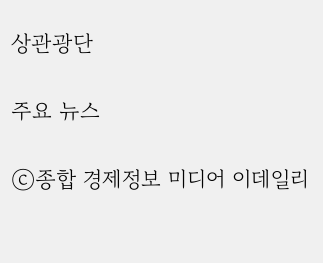상관광단

주요 뉴스

ⓒ종합 경제정보 미디어 이데일리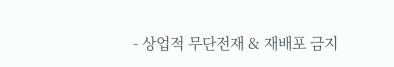- 상업적 무단전재 & 재배포 금지